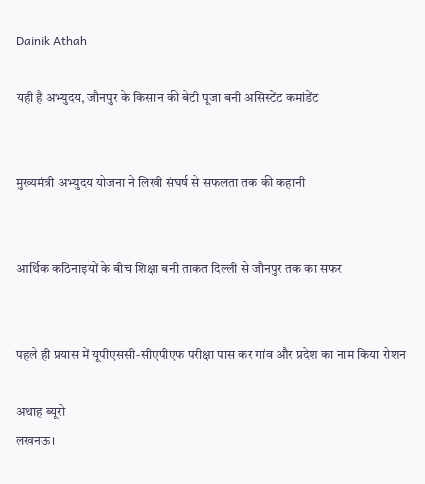Dainik Athah

यही है अभ्युदय, जौनपुर के किसान की बेटी पूजा बनी असिस्टेंट कमांडेंट


मुख्यमंत्री अभ्युदय योजना ने लिखी संघर्ष से सफलता तक की कहानी


आर्थिक कठिनाइयों के बीच शिक्षा बनी ताकत दिल्ली से जौनपुर तक का सफर


पहले ही प्रयास में यूपीएससी-सीएपीएफ परीक्षा पास कर गांव और प्रदेश का नाम किया रोशन

अथाह ब्यूरो
लखनऊ।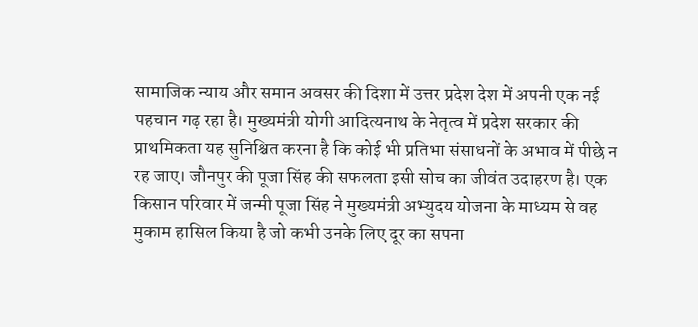सामाजिक न्याय और समान अवसर की दिशा में उत्तर प्रदेश देश में अपनी एक नई पहचान गढ़ रहा है। मुख्यमंत्री योगी आदित्यनाथ के नेतृत्व में प्रदेश सरकार की प्राथमिकता यह सुनिश्चित करना है कि कोई भी प्रतिभा संसाधनों के अभाव में पीछे न रह जाए। जौनपुर की पूजा सिंह की सफलता इसी सोच का जीवंत उदाहरण है। एक किसान परिवार में जन्मी पूजा सिंह ने मुख्यमंत्री अभ्युदय योजना के माध्यम से वह मुकाम हासिल किया है जो कभी उनके लिए दूर का सपना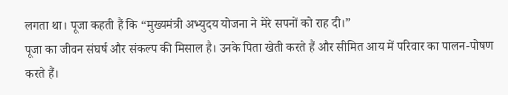लगता था। पूजा कहती हैं कि “मुख्यमंत्री अभ्युदय योजना ने मेरे सपनों को राह दी।”
पूजा का जीवन संघर्ष और संकल्प की मिसाल है। उनके पिता खेती करते हैं और सीमित आय में परिवार का पालन-पोषण करते हैं।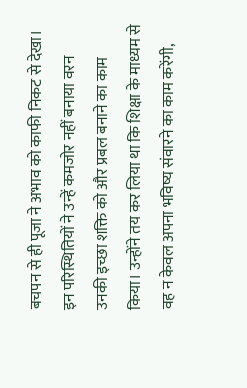बचपन से ही पूजा ने अभाव को काफी निकट से देखा। इन परिस्थितियों ने उन्हें कमजोर नहीं बनाया वरन उनकी इच्छा शक्ति को और प्रबल बनाने का काम किया। उन्होंने तय कर लिया था कि शिक्षा के माध्यम से वह न केवल अपना भविष्य संवारने का काम करेंगी,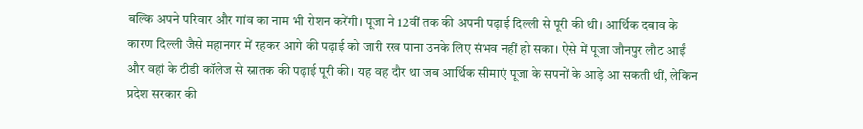बल्कि अपने परिवार और गांव का नाम भी रोशन करेंगी। पूजा ने 12वीं तक की अपनी पढ़ाई दिल्ली से पूरी की थी। आर्थिक दबाव के कारण दिल्ली जैसे महानगर में रहकर आगे की पढ़ाई को जारी रख पाना उनके लिए संभव नहीं हो सका। ऐसे में पूजा जौनपुर लौट आईं और वहां के टीडी कॉलेज से स्नातक की पढ़ाई पूरी की। यह वह दौर था जब आर्थिक सीमाएं पूजा के सपनों के आड़े आ सकती थीं, लेकिन प्रदेश सरकार की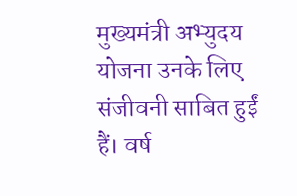मुख्यमंत्री अभ्युदय योजना उनके लिए संजीवनी साबित हुईं हैं। वर्ष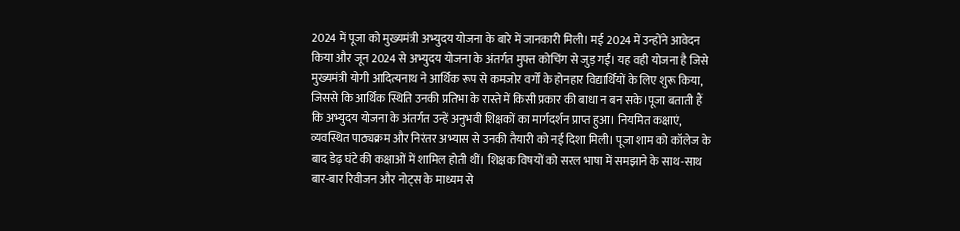2024 में पूजा को मुख्यमंत्री अभ्युदय योजना के बारे में जानकारी मिली। मई 2024 में उन्होंने आवेदन किया और जून 2024 से अभ्युदय योजना के अंतर्गत मुफ्त कोचिंग से जुड़ गईं। यह वही योजना है जिसे मुख्यमंत्री योगी आदित्यनाथ ने आर्थिक रूप से कमजोर वर्गों के होनहार विद्यार्थियों के लिए शुरू किया, जिससे कि आर्थिक स्थिति उनकी प्रतिभा के रास्ते में किसी प्रकार की बाधा न बन सके।पूजा बताती हैं कि अभ्युदय योजना के अंतर्गत उन्हें अनुभवी शिक्षकों का मार्गदर्शन प्राप्त हुआ। नियमित कक्षाएं, व्यवस्थित पाठ्यक्रम और निरंतर अभ्यास से उनकी तैयारी को नई दिशा मिली। पूजा शाम को कॉलेज के बाद डेढ़ घंटे की कक्षाओं में शामिल होती थीं। शिक्षक विषयों को सरल भाषा में समझाने के साथ-साथ बार-बार रिवीजन और नोट्स के माध्यम से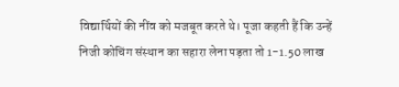विद्यार्थियों की नींव को मजबूत करते थे। पूजा कहती हैं कि उन्हें निजी कोचिंग संस्थान का सहारा लेना पड़ता तो 1-1.50 लाख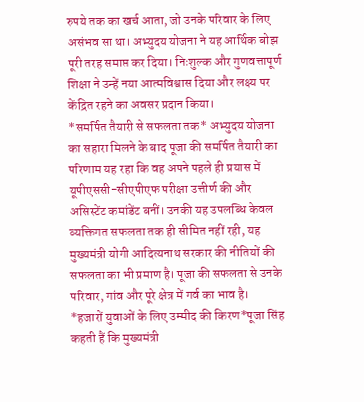रुपये तक का खर्च आता, जो उनके परिवार के लिए असंभव सा था। अभ्युदय योजना ने यह आर्थिक बोझ पूरी तरह समाप्त कर दिया। निःशुल्क और गुणवत्तापूर्ण शिक्षा ने उन्हें नया आत्मविश्वास दिया और लक्ष्य पर केंद्रित रहने का अवसर प्रदान किया।
*समर्पित तैयारी से सफलता तक* अभ्युदय योजना का सहारा मिलने के बाद पूजा की समर्पित तैयारी का परिणाम यह रहा कि वह अपने पहले ही प्रयास में यूपीएससी-सीएपीएफ परीक्षा उत्तीर्ण की और असिस्टेंट कमांडेंट बनीं। उनकी यह उपलब्धि केवल व्यक्तिगत सफलता तक ही सीमित नहीं रही, यह मुख्यमंत्री योगी आदित्यनाथ सरकार की नीतियों की सफलता का भी प्रमाण है। पूजा की सफलता से उनके परिवार, गांव और पूरे क्षेत्र में गर्व का भाव है।
*हजारों युवाओं के लिए उम्मीद की किरण*पूजा सिंह कहती हैं कि मुख्यमंत्री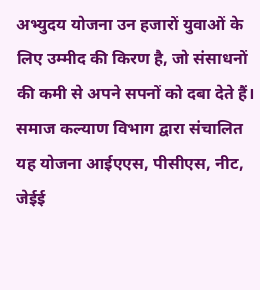अभ्युदय योजना उन हजारों युवाओं के लिए उम्मीद की किरण है, जो संसाधनों की कमी से अपने सपनों को दबा देते हैं। समाज कल्याण विभाग द्वारा संचालित यह योजना आईएएस, पीसीएस, नीट, जेईई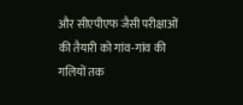और सीएपीएफ जैसी परीक्षाओं की तैयारी को गांव-गांव की गलियों तक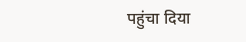पहुंचा दिया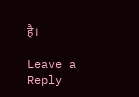है।

Leave a Reply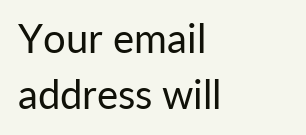Your email address will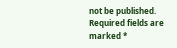not be published. Required fields are marked *